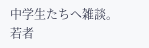中学生たちへ雑談。若者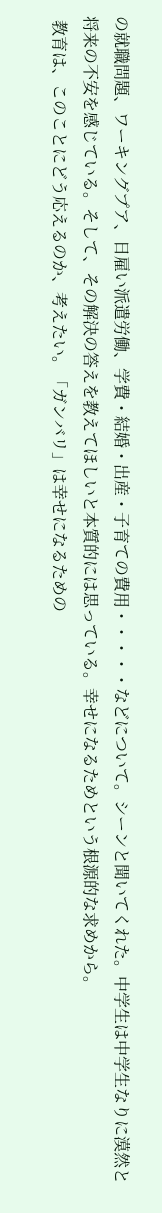の就職問題、ワーキングプア、日雇い派遣労働、学費・結婚・出産・子育ての費用・・・・・などについて。シーンと聞いてくれた。中学生は中学生なりに漠然と将来の不安を感じている。そして、その解決の答えを教えてほしいと本質的には思っている。幸せになるためという根源的な求めから。
 教育は、このことにどう応えるのか、考えたい。「ガンバリ」は幸せになるための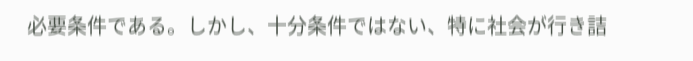必要条件である。しかし、十分条件ではない、特に社会が行き詰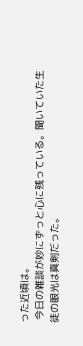った近頃は。
 今日の雑談が妙にずっと心に残っている。聞いていた生徒の眼光は真剣だった。